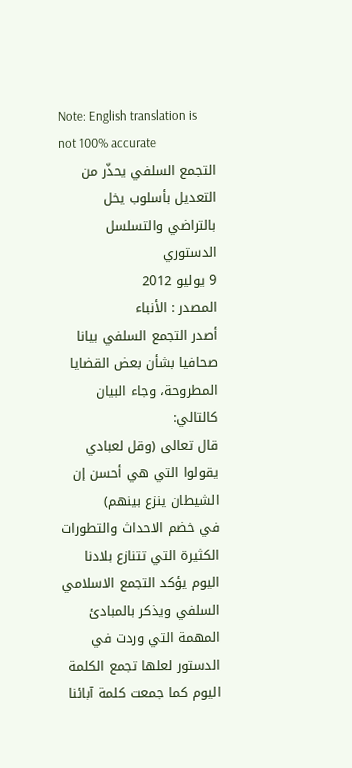Note: English translation is not 100% accurate
التجمع السلفي يحذّر من التعديل بأسلوب يخل بالتراضي والتسلسل الدستوري
9 يوليو 2012
المصدر : الأنباء
أصدر التجمع السلفي بيانا صحافيا بشأن بعض القضايا المطروحة، وجاء البيان كالتالي:
قال تعالى (وقل لعبادي يقولوا التي هي أحسن إن الشيطان ينزع بينهم)
في خضم الاحداث والتطورات الكثيرة التي تتنازع بلادنا اليوم يؤكد التجمع الاسلامي السلفي ويذكر بالمبادئ المهمة التي وردت في الدستور لعلها تجمع الكلمة اليوم كما جمعت كلمة آبائنا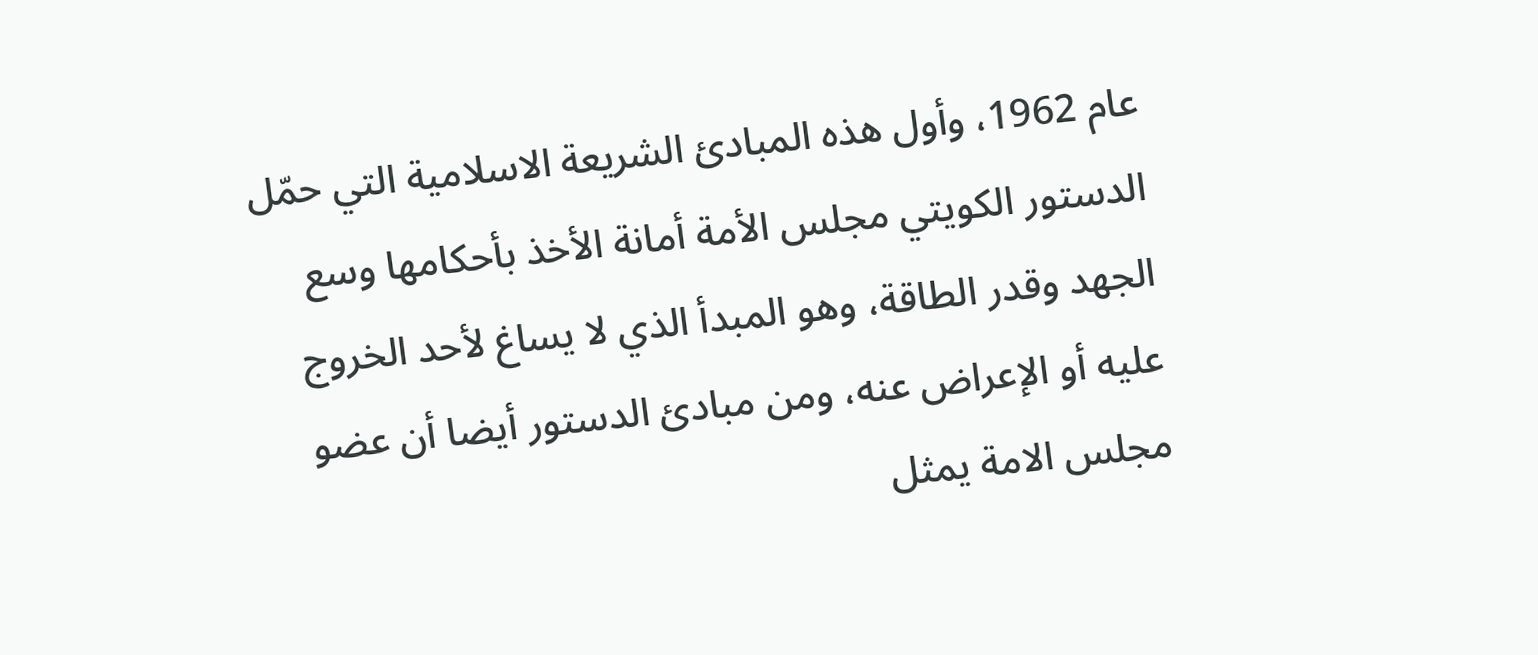عام 1962، وأول هذه المبادئ الشريعة الاسلامية التي حمّل الدستور الكويتي مجلس الأمة أمانة الأخذ بأحكامها وسع الجهد وقدر الطاقة، وهو المبدأ الذي لا يساغ لأحد الخروج عليه أو الإعراض عنه، ومن مبادئ الدستور أيضا أن عضو مجلس الامة يمثل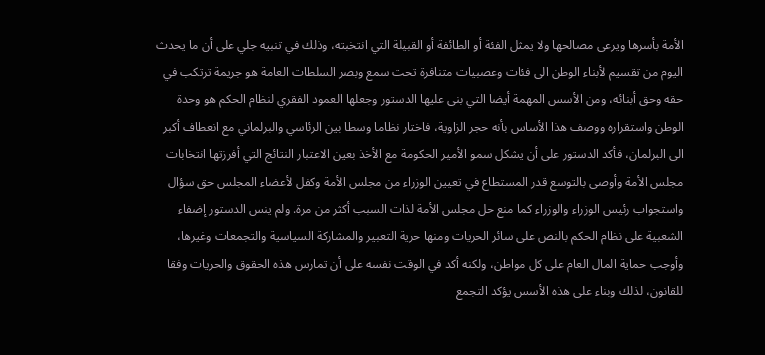الأمة بأسرها ويرعى مصالحها ولا يمثل الفئة أو الطائفة أو القبيلة التي انتخبته، وذلك في تنبيه جلي على أن ما يحدث اليوم من تقسيم لأبناء الوطن الى فئات وعصبيات متنافرة تحت سمع وبصر السلطات العامة هو جريمة ترتكب في حقه وحق أبنائه، ومن الأسس المهمة أيضا التي بنى عليها الدستور وجعلها العمود الفقري لنظام الحكم هو وحدة الوطن واستقراره ووصف هذا الأساس بأنه حجر الزاوية، فاختار نظاما وسطا بين الرئاسي والبرلماني مع انعطاف أكبر الى البرلمان، فأكد الدستور على أن يشكل سمو الأمير الحكومة مع الأخذ بعين الاعتبار النتائج التي أفرزتها انتخابات مجلس الأمة وأوصى بالتوسع قدر المستطاع في تعيين الوزراء من مجلس الأمة وكفل لأعضاء المجلس حق سؤال واستجواب رئيس الوزراء والوزراء كما منع حل مجلس الأمة لذات السبب أكثر من مرة. ولم ينس الدستور إضفاء الشعبية على نظام الحكم بالنص على سائر الحريات ومنها حرية التعبير والمشاركة السياسية والتجمعات وغيرها، وأوجب حماية المال العام على كل مواطن، ولكنه أكد في الوقت نفسه على أن تمارس هذه الحقوق والحريات وفقا للقانون، لذلك وبناء على هذه الأسس يؤكد التجمع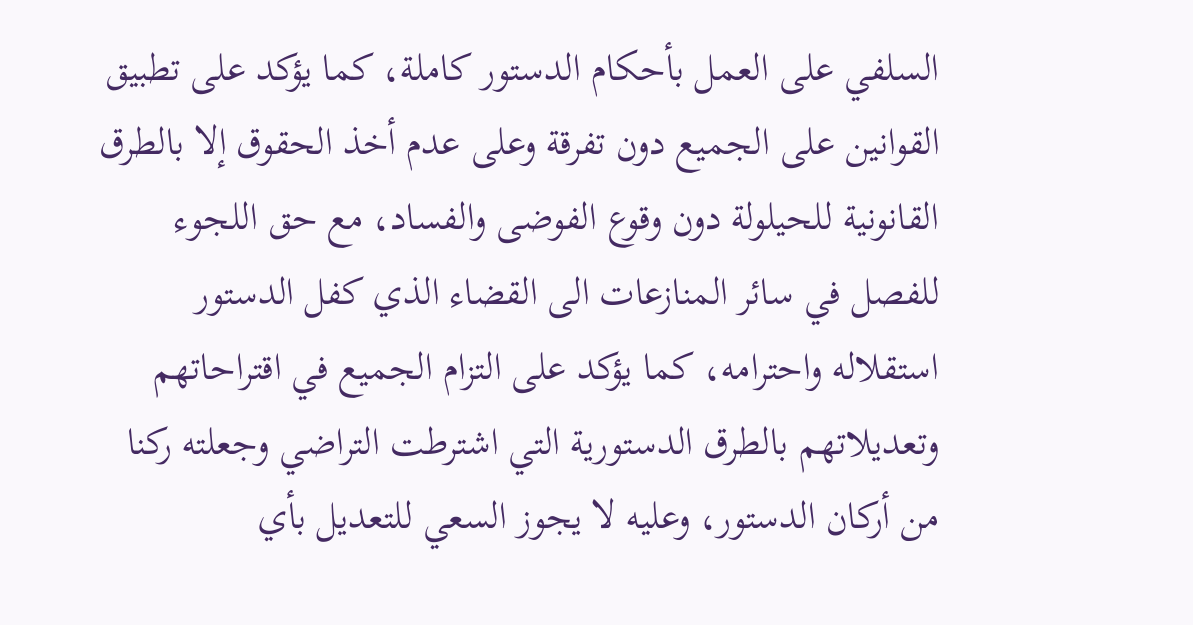السلفي على العمل بأحكام الدستور كاملة، كما يؤكد على تطبيق القوانين على الجميع دون تفرقة وعلى عدم أخذ الحقوق إلا بالطرق القانونية للحيلولة دون وقوع الفوضى والفساد، مع حق اللجوء للفصل في سائر المنازعات الى القضاء الذي كفل الدستور استقلاله واحترامه، كما يؤكد على التزام الجميع في اقتراحاتهم وتعديلاتهم بالطرق الدستورية التي اشترطت التراضي وجعلته ركنا من أركان الدستور، وعليه لا يجوز السعي للتعديل بأي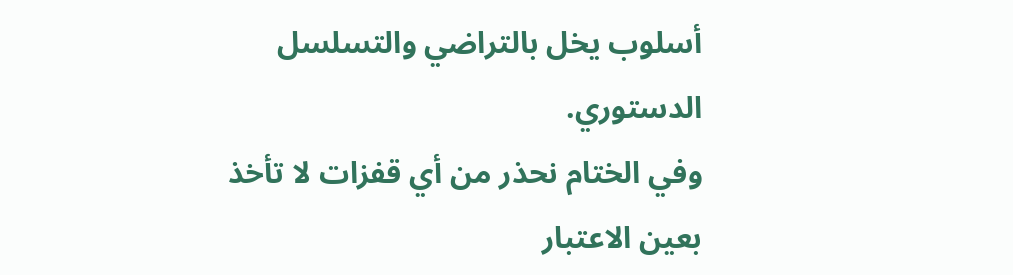أسلوب يخل بالتراضي والتسلسل الدستوري.
وفي الختام نحذر من أي قفزات لا تأخذ بعين الاعتبار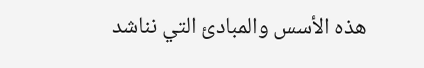هذه الأسس والمبادئ التي نناشد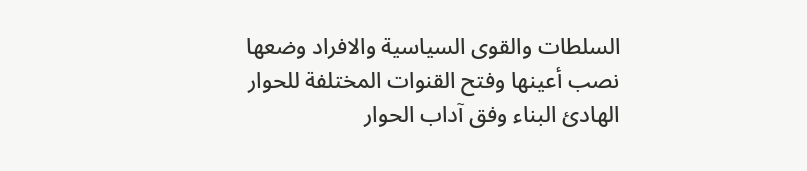السلطات والقوى السياسية والافراد وضعها نصب أعينها وفتح القنوات المختلفة للحوار الهادئ البناء وفق آداب الحوار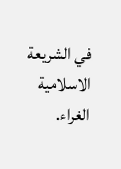في الشريعة الاسلامية الغراء.